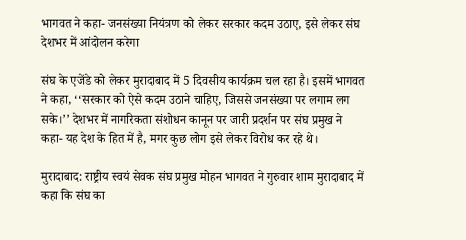भागवत ने कहा- जनसंख्या नियंत्रण को लेकर सरकार कदम उठाए, इसे लेकर संघ देशभर में आंदोलन करेगा

संघ के एजेंडे को लेकर मुरादाबाद में 5 दिवसीय कार्यक्रम चल रहा है। इसमें भागवत ने कहा, ‘‘सरकार को ऐसे कदम उठाने चाहिए, जिससे जनसंख्या पर लगाम लग सके।’’ देशभर में नागरिकता संशोधन कानून पर जारी प्रदर्शन पर संघ प्रमुख ने कहा- यह देश के हित में है, मगर कुछ लोग इसे लेकर विरोध कर रहे थे।

मुरादाबाद: राष्ट्रीय स्वयं सेवक संघ प्रमुख मोहन भागवत ने गुरुवार शाम मुरादाबाद में कहा कि संघ का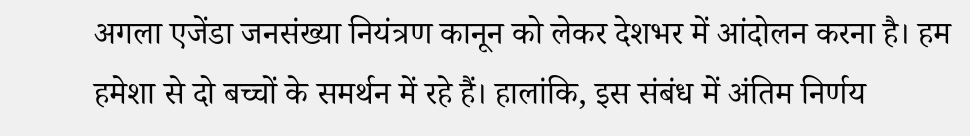अगला एजेंडा जनसंख्या नियंत्रण कानून को लेकर देशभर में आंदोलन करना है। हम हमेशा से दो बच्चों के समर्थन में रहे हैं। हालांकि, इस संबंध में अंतिम निर्णय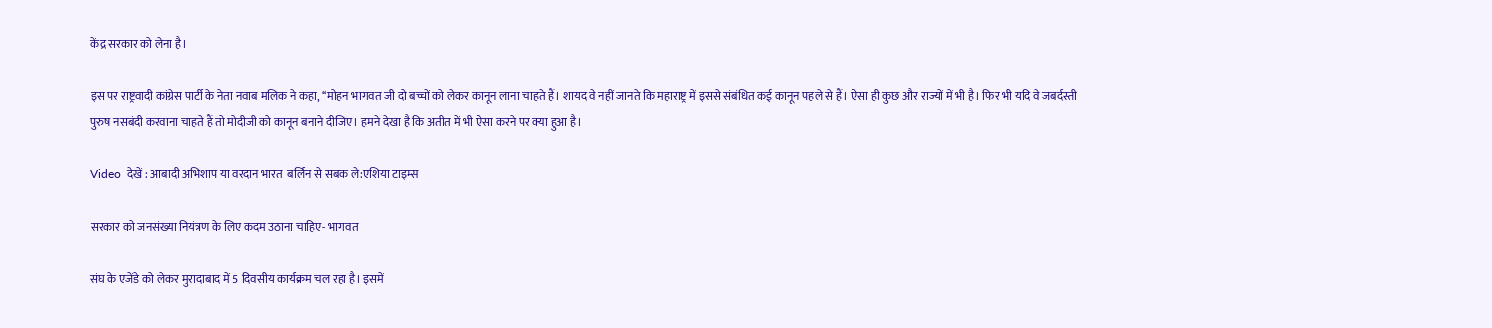केंद्र सरकार को लेना है।

इस पर राष्ट्रवादी कांग्रेस पार्टी के नेता नवाब मलिक ने कहा, ‘‘मोहन भागवत जी दो बच्चों को लेकर कानून लाना चाहते हैं। शायद वे नहीं जानते कि महाराष्ट्र में इससे संबंधित कई कानून पहले से हैं। ऐसा ही कुछ और राज्यों में भी है। फिर भी यदि वे जबर्दस्ती पुरुष नसबंदी करवाना चाहते हैं तो मोदीजी को कानून बनाने दीजिए। हमने देखा है कि अतीत में भी ऐसा करने पर क्या हुआ है।

Video  देखें : आबादी अभिशाप या वरदान भारत  बर्लिन से सबक ले:एशिया टाइम्स

सरकार को जनसंख्या नियंत्रण के लिए कदम उठाना चाहिए- भागवत

संघ के एजेंडे को लेकर मुरादाबाद में 5 दिवसीय कार्यक्रम चल रहा है। इसमें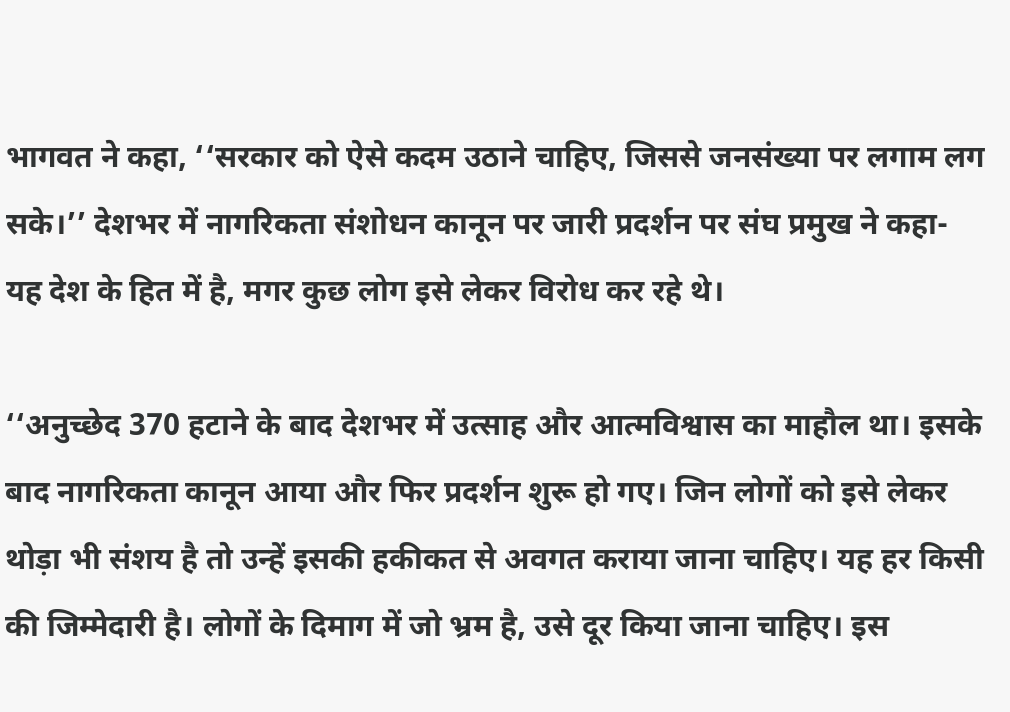भागवत ने कहा, ‘‘सरकार को ऐसे कदम उठाने चाहिए, जिससे जनसंख्या पर लगाम लग सके।’’ देशभर में नागरिकता संशोधन कानून पर जारी प्रदर्शन पर संघ प्रमुख ने कहा- यह देश के हित में है, मगर कुछ लोग इसे लेकर विरोध कर रहे थे।

‘‘अनुच्छेद 370 हटाने के बाद देशभर में उत्साह और आत्मविश्वास का माहौल था। इसके बाद नागरिकता कानून आया और फिर प्रदर्शन शुरू हो गए। जिन लोगों को इसे लेकर थोड़ा भी संशय है तो उन्हें इसकी हकीकत से अवगत कराया जाना चाहिए। यह हर किसी की जिम्मेदारी है। लोगों के दिमाग में जो भ्रम है, उसे दूर किया जाना चाहिए। इस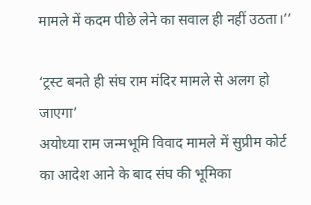मामले में कदम पीछे लेने का सवाल ही नहीं उठता।’’

‘ट्रस्ट बनते ही संघ राम मंदिर मामले से अलग हो जाएगा’
अयोध्या राम जन्मभूमि विवाद मामले में सुप्रीम कोर्ट का आदेश आने के बाद संघ की भूमिका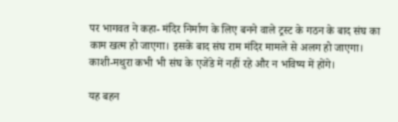पर भागवत ने कहा- मंदिर निर्माण के लिए बनने वाले ट्रस्ट के गठन के बाद संघ का काम खत्म हो जाएगा। इसके बाद संघ राम मंदिर मामले से अलग हो जाएगा। काशी-मथुरा कभी भी संघ के एजेंडे में नहीं रहे और न भविष्य में होंगे।

यह बहन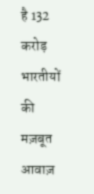है 132 करोड़ भारतीयों की मज़बूत आवाज़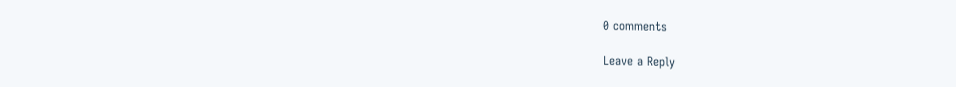0 comments

Leave a Reply